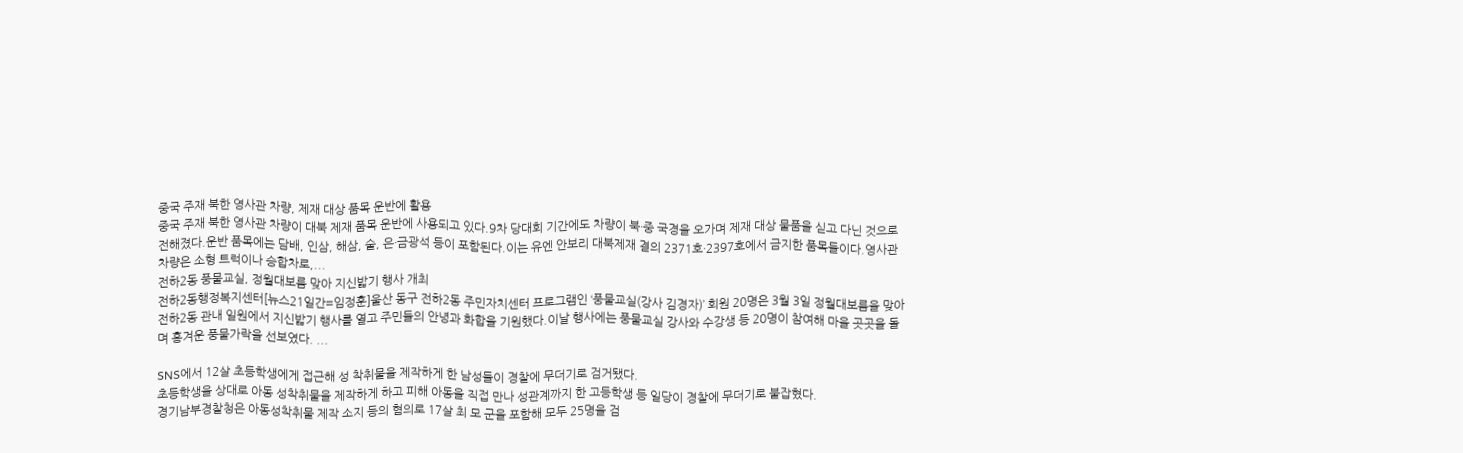중국 주재 북한 영사관 차량, 제재 대상 품목 운반에 활용
중국 주재 북한 영사관 차량이 대북 제재 품목 운반에 사용되고 있다.9차 당대회 기간에도 차량이 북·중 국경을 오가며 제재 대상 물품을 싣고 다닌 것으로 전해졌다.운반 품목에는 담배, 인삼, 해삼, 술, 은·금광석 등이 포함된다.이는 유엔 안보리 대북제재 결의 2371호·2397호에서 금지한 품목들이다.영사관 차량은 소형 트럭이나 승합차로,...
전하2동 풍물교실, 정월대보름 맞아 지신밟기 행사 개최
전하2동행정복지센터[뉴스21일간=임정훈]울산 동구 전하2동 주민자치센터 프로그램인 ‘풍물교실(강사 김경자)’ 회원 20명은 3월 3일 정월대보름을 맞아 전하2동 관내 일원에서 지신밟기 행사를 열고 주민들의 안녕과 화합을 기원했다.이날 행사에는 풍물교실 강사와 수강생 등 20명이 참여해 마을 곳곳을 돌며 흥겨운 풍물가락을 선보였다. ...

SNS에서 12살 초등학생에게 접근해 성 착취물을 제작하게 한 남성들이 경찰에 무더기로 검거됐다.
초등학생을 상대로 아동 성착취물을 제작하게 하고 피해 아동을 직접 만나 성관계까지 한 고등학생 등 일당이 경찰에 무더기로 붙잡혔다.
경기남부경찰청은 아동성착취물 제작 소지 등의 혐의로 17살 최 모 군을 포함해 모두 25명을 검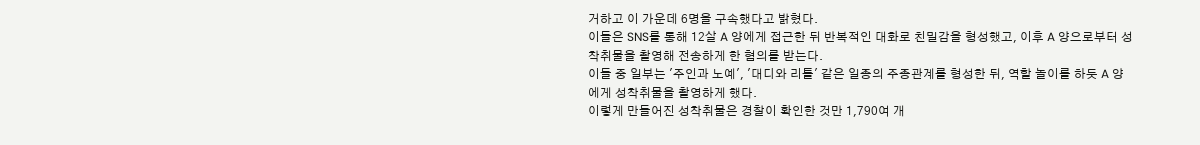거하고 이 가운데 6명을 구속했다고 밝혔다.
이들은 SNS를 통해 12살 A 양에게 접근한 뒤 반복적인 대화로 친밀감을 형성했고, 이후 A 양으로부터 성착취물을 촬영해 전송하게 한 혐의를 받는다.
이들 중 일부는 '주인과 노예', '대디와 리틀' 같은 일종의 주종관계를 형성한 뒤, 역할 놀이를 하듯 A 양에게 성착취물을 촬영하게 했다.
이렇게 만들어진 성착취물은 경찰이 확인한 것만 1,790여 개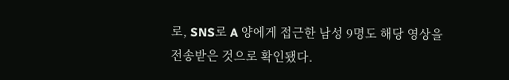로, SNS로 A 양에게 접근한 남성 9명도 해당 영상을 전송받은 것으로 확인됐다.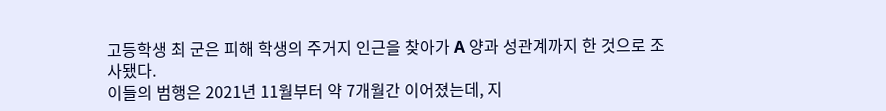고등학생 최 군은 피해 학생의 주거지 인근을 찾아가 A 양과 성관계까지 한 것으로 조사됐다.
이들의 범행은 2021년 11월부터 약 7개월간 이어졌는데, 지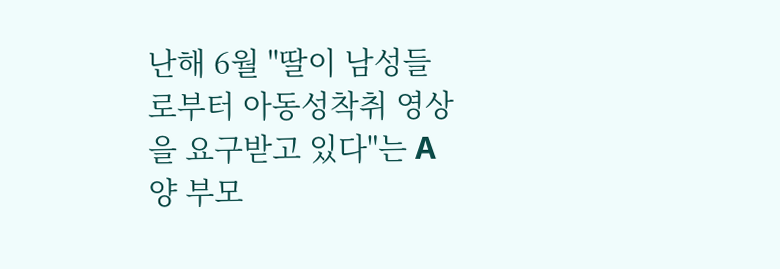난해 6월 "딸이 남성들로부터 아동성착취 영상을 요구받고 있다"는 A 양 부모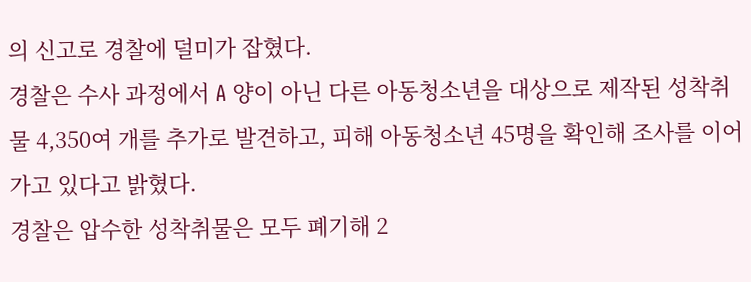의 신고로 경찰에 덜미가 잡혔다.
경찰은 수사 과정에서 A 양이 아닌 다른 아동청소년을 대상으로 제작된 성착취물 4,350여 개를 추가로 발견하고, 피해 아동청소년 45명을 확인해 조사를 이어가고 있다고 밝혔다.
경찰은 압수한 성착취물은 모두 폐기해 2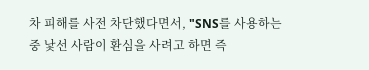차 피해를 사전 차단했다면서, "SNS를 사용하는 중 낯선 사람이 환심을 사려고 하면 즉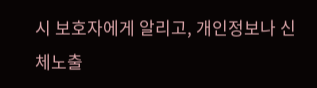시 보호자에게 알리고, 개인정보나 신체노출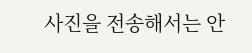사진을 전송해서는 안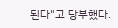된다"고 당부했다.